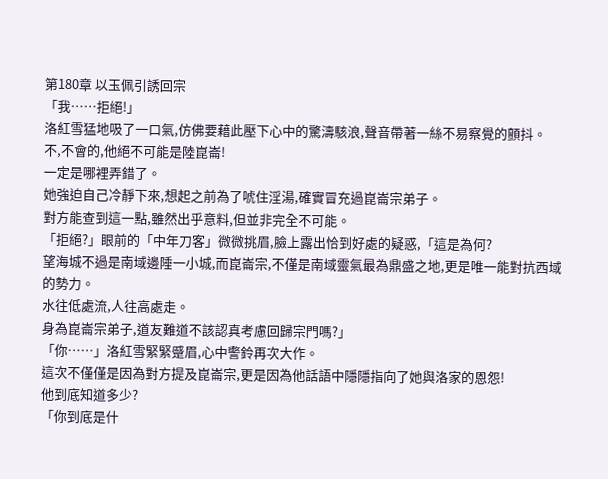第180章 以玉佩引誘回宗
「我……拒絕!」
洛紅雪猛地吸了一口氣,仿佛要藉此壓下心中的驚濤駭浪,聲音帶著一絲不易察覺的顫抖。
不,不會的,他絕不可能是陸崑崙!
一定是哪裡弄錯了。
她強迫自己冷靜下來,想起之前為了唬住淫湯,確實冒充過崑崙宗弟子。
對方能查到這一點,雖然出乎意料,但並非完全不可能。
「拒絕?」眼前的「中年刀客」微微挑眉,臉上露出恰到好處的疑惑,「這是為何?
望海城不過是南域邊陲一小城,而崑崙宗,不僅是南域靈氣最為鼎盛之地,更是唯一能對抗西域的勢力。
水往低處流,人往高處走。
身為崑崙宗弟子,道友難道不該認真考慮回歸宗門嗎?」
「你……」洛紅雪緊緊蹙眉,心中警鈴再次大作。
這次不僅僅是因為對方提及崑崙宗,更是因為他話語中隱隱指向了她與洛家的恩怨!
他到底知道多少?
「你到底是什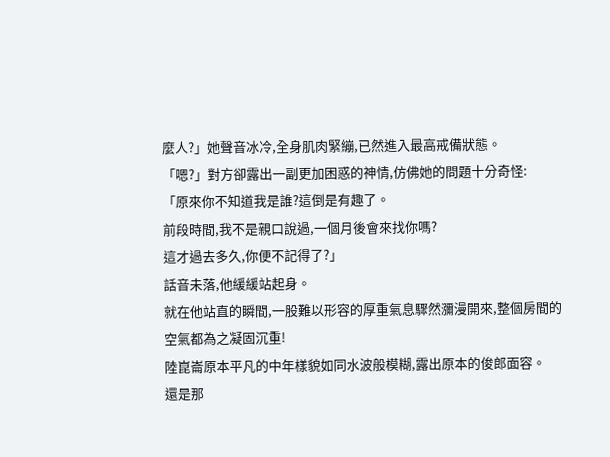麼人?」她聲音冰冷,全身肌肉緊繃,已然進入最高戒備狀態。
「嗯?」對方卻露出一副更加困惑的神情,仿佛她的問題十分奇怪:
「原來你不知道我是誰?這倒是有趣了。
前段時間,我不是親口說過,一個月後會來找你嗎?
這才過去多久,你便不記得了?」
話音未落,他緩緩站起身。
就在他站直的瞬間,一股難以形容的厚重氣息驟然瀰漫開來,整個房間的空氣都為之凝固沉重!
陸崑崙原本平凡的中年樣貌如同水波般模糊,露出原本的俊郎面容。
還是那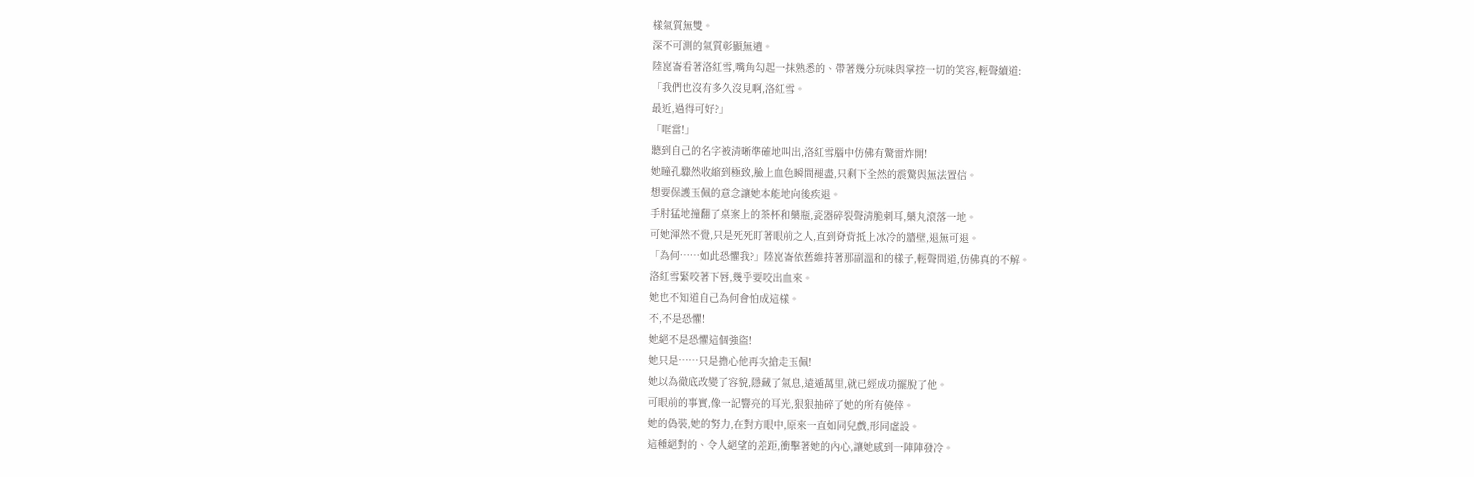樣氣質無雙。
深不可測的氣質彰顯無遺。
陸崑崙看著洛紅雪,嘴角勾起一抹熟悉的、帶著幾分玩味與掌控一切的笑容,輕聲續道:
「我們也沒有多久沒見啊,洛紅雪。
最近,過得可好?」
「哐當!」
聽到自己的名字被清晰準確地叫出,洛紅雪腦中仿佛有驚雷炸開!
她瞳孔驟然收縮到極致,臉上血色瞬間褪盡,只剩下全然的震驚與無法置信。
想要保護玉佩的意念讓她本能地向後疾退。
手肘猛地撞翻了桌案上的茶杯和藥瓶,瓷器碎裂聲清脆刺耳,藥丸滾落一地。
可她渾然不覺,只是死死盯著眼前之人,直到脊背抵上冰冷的牆壁,退無可退。
「為何……如此恐懼我?」陸崑崙依舊維持著那副溫和的樣子,輕聲問道,仿佛真的不解。
洛紅雪緊咬著下唇,幾乎要咬出血來。
她也不知道自己為何會怕成這樣。
不,不是恐懼!
她絕不是恐懼這個強盜!
她只是……只是擔心他再次搶走玉佩!
她以為徹底改變了容貌,隱藏了氣息,遠遁萬里,就已經成功擺脫了他。
可眼前的事實,像一記響亮的耳光,狠狠抽碎了她的所有僥倖。
她的偽裝,她的努力,在對方眼中,原來一直如同兒戲,形同虛設。
這種絕對的、令人絕望的差距,衝擊著她的內心,讓她感到一陣陣發冷。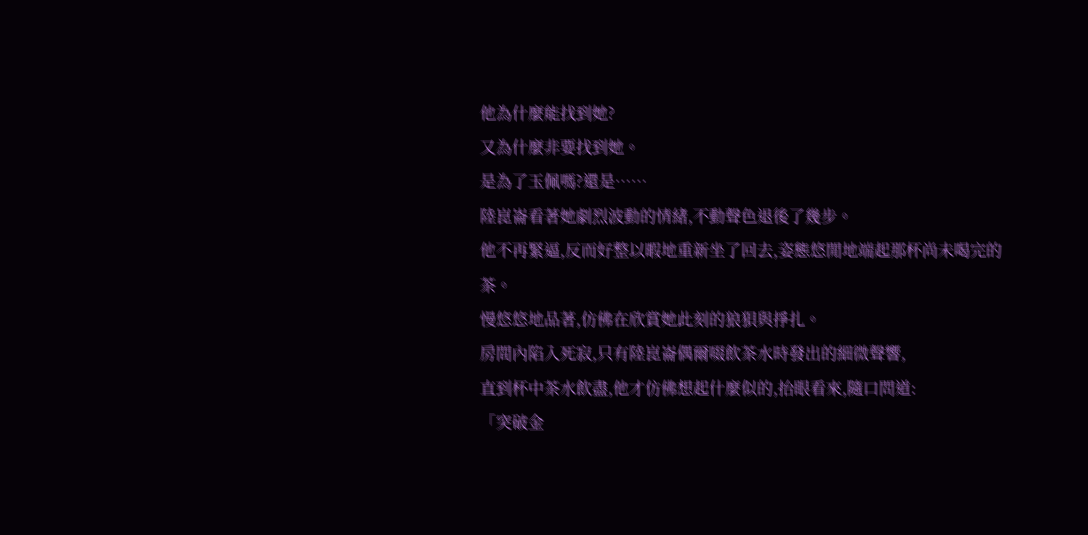他為什麼能找到她?
又為什麼非要找到她。
是為了玉佩嗎?還是……
陸崑崙看著她劇烈波動的情緒,不動聲色退後了幾步。
他不再緊逼,反而好整以暇地重新坐了回去,姿態悠閒地端起那杯尚未喝完的茶。
慢悠悠地品著,仿佛在欣賞她此刻的狼狽與掙扎。
房間內陷入死寂,只有陸崑崙偶爾啜飲茶水時發出的細微聲響,
直到杯中茶水飲盡,他才仿佛想起什麼似的,抬眼看來,隨口問道:
「突破金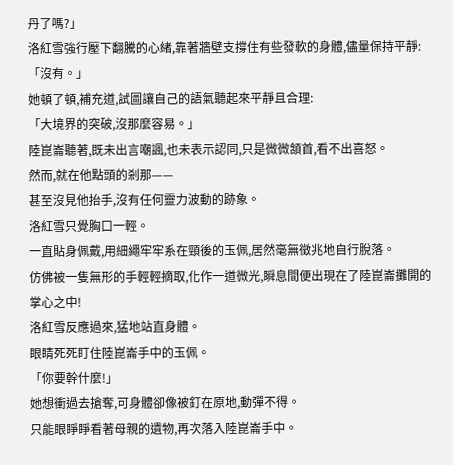丹了嗎?」
洛紅雪強行壓下翻騰的心緒,靠著牆壁支撐住有些發軟的身體,儘量保持平靜:
「沒有。」
她頓了頓,補充道,試圖讓自己的語氣聽起來平靜且合理:
「大境界的突破,沒那麼容易。」
陸崑崙聽著,既未出言嘲諷,也未表示認同,只是微微頷首,看不出喜怒。
然而,就在他點頭的剎那——
甚至沒見他抬手,沒有任何靈力波動的跡象。
洛紅雪只覺胸口一輕。
一直貼身佩戴,用細繩牢牢系在頸後的玉佩,居然毫無徵兆地自行脫落。
仿佛被一隻無形的手輕輕摘取,化作一道微光,瞬息間便出現在了陸崑崙攤開的掌心之中!
洛紅雪反應過來,猛地站直身體。
眼睛死死盯住陸崑崙手中的玉佩。
「你要幹什麼!」
她想衝過去搶奪,可身體卻像被釘在原地,動彈不得。
只能眼睜睜看著母親的遺物,再次落入陸崑崙手中。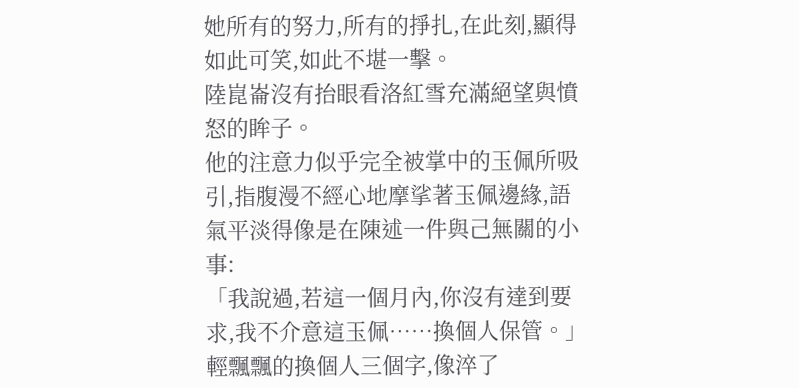她所有的努力,所有的掙扎,在此刻,顯得如此可笑,如此不堪一擊。
陸崑崙沒有抬眼看洛紅雪充滿絕望與憤怒的眸子。
他的注意力似乎完全被掌中的玉佩所吸引,指腹漫不經心地摩挲著玉佩邊緣,語氣平淡得像是在陳述一件與己無關的小事:
「我說過,若這一個月內,你沒有達到要求,我不介意這玉佩……換個人保管。」
輕飄飄的換個人三個字,像淬了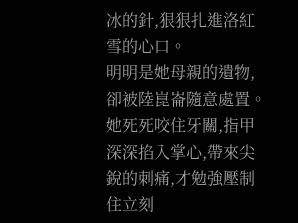冰的針,狠狠扎進洛紅雪的心口。
明明是她母親的遺物,卻被陸崑崙隨意處置。
她死死咬住牙關,指甲深深掐入掌心,帶來尖銳的刺痛,才勉強壓制住立刻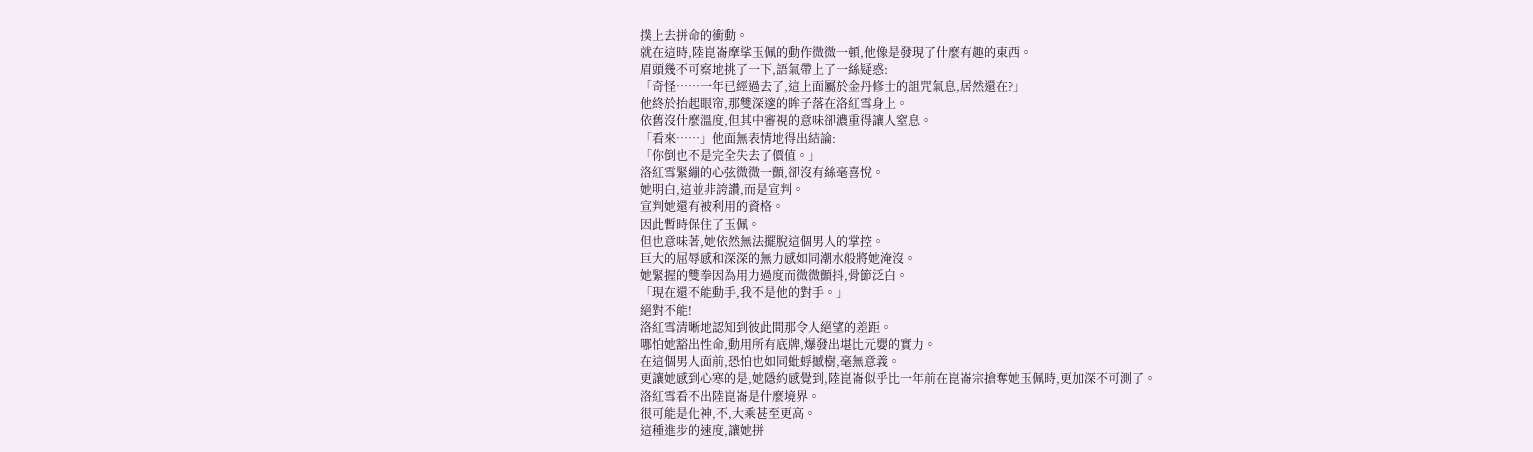撲上去拼命的衝動。
就在這時,陸崑崙摩挲玉佩的動作微微一頓,他像是發現了什麼有趣的東西。
眉頭幾不可察地挑了一下,語氣帶上了一絲疑惑:
「奇怪……一年已經過去了,這上面屬於金丹修士的詛咒氣息,居然還在?」
他終於抬起眼帘,那雙深邃的眸子落在洛紅雪身上。
依舊沒什麼溫度,但其中審視的意味卻濃重得讓人窒息。
「看來……」他面無表情地得出結論:
「你倒也不是完全失去了價值。」
洛紅雪緊繃的心弦微微一顫,卻沒有絲毫喜悅。
她明白,這並非誇讚,而是宣判。
宣判她還有被利用的資格。
因此暫時保住了玉佩。
但也意味著,她依然無法擺脫這個男人的掌控。
巨大的屈辱感和深深的無力感如同潮水般將她淹沒。
她緊握的雙拳因為用力過度而微微顫抖,骨節泛白。
「現在還不能動手,我不是他的對手。」
絕對不能!
洛紅雪清晰地認知到彼此間那令人絕望的差距。
哪怕她豁出性命,動用所有底牌,爆發出堪比元嬰的實力。
在這個男人面前,恐怕也如同蚍蜉撼樹,毫無意義。
更讓她感到心寒的是,她隱約感覺到,陸崑崙似乎比一年前在崑崙宗搶奪她玉佩時,更加深不可測了。
洛紅雪看不出陸崑崙是什麼境界。
很可能是化神,不,大乘甚至更高。
這種進步的速度,讓她拼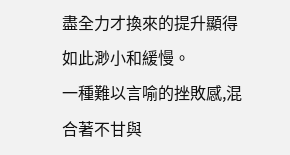盡全力才換來的提升顯得如此渺小和緩慢。
一種難以言喻的挫敗感,混合著不甘與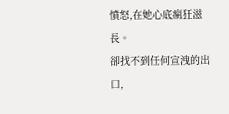憤怒,在她心底瘋狂滋長。
卻找不到任何宣洩的出口,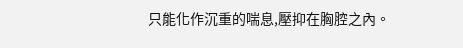只能化作沉重的喘息,壓抑在胸腔之內。